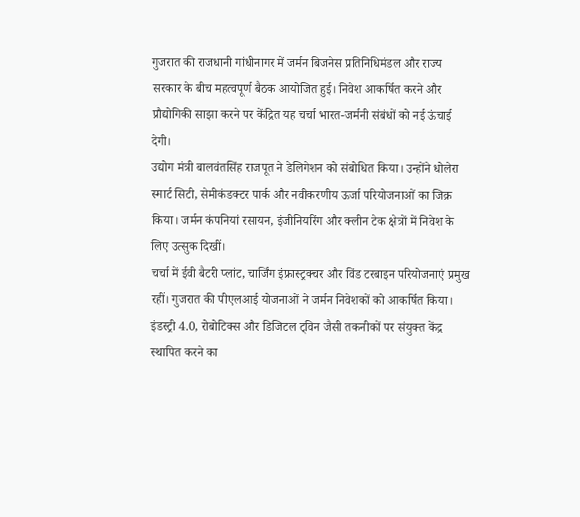गुजरात की राजधानी गांधीनागर में जर्मन बिजनेस प्रतिनिधिमंडल और राज्य सरकार के बीच महत्वपूर्ण बैठक आयोजित हुई। निवेश आकर्षित करने और प्रौद्योगिकी साझा करने पर केंद्रित यह चर्चा भारत-जर्मनी संबंधों को नई ऊंचाई देगी।
उद्योग मंत्री बालवंतसिंह राजपूत ने डेलिगेशन को संबोधित किया। उन्होंने धोलेरा स्मार्ट सिटी, सेमीकंडक्टर पार्क और नवीकरणीय ऊर्जा परियोजनाओं का जिक्र किया। जर्मन कंपनियां रसायन, इंजीनियरिंग और क्लीन टेक क्षेत्रों में निवेश के लिए उत्सुक दिखीं।
चर्चा में ईवी बैटरी प्लांट, चार्जिंग इंफ्रास्ट्रक्चर और विंड टरबाइन परियोजनाएं प्रमुख रहीं। गुजरात की पीएलआई योजनाओं ने जर्मन निवेशकों को आकर्षित किया।
इंडस्ट्री 4.0, रोबोटिक्स और डिजिटल ट्विन जैसी तकनीकों पर संयुक्त केंद्र स्थापित करने का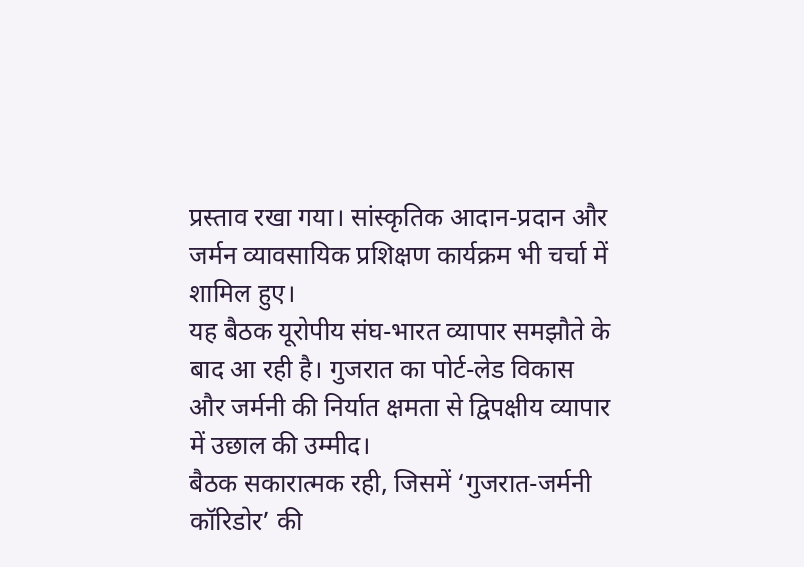प्रस्ताव रखा गया। सांस्कृतिक आदान-प्रदान और जर्मन व्यावसायिक प्रशिक्षण कार्यक्रम भी चर्चा में शामिल हुए।
यह बैठक यूरोपीय संघ-भारत व्यापार समझौते के बाद आ रही है। गुजरात का पोर्ट-लेड विकास और जर्मनी की निर्यात क्षमता से द्विपक्षीय व्यापार में उछाल की उम्मीद।
बैठक सकारात्मक रही, जिसमें ‘गुजरात-जर्मनी कॉरिडोर’ की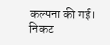कल्पना की गई। निकट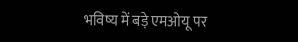भविष्य में बड़े एमओयू पर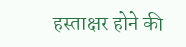हस्ताक्षर होने की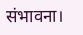संभावना।